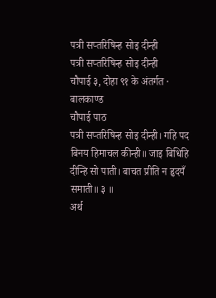पत्री सप्तरिषिन्ह सोइ दीन्ही
पत्री सप्तरिषिन्ह सोइ दीन्ही
चौपाई ३, दोहा ९१ के अंतर्गत · बालकाण्ड
चौपाई पाठ
पत्री सप्तरिषिन्ह सोइ दीन्ही। गहि पद बिनय हिमाचल कीन्ही॥ जाइ बिधिहि दीन्हि सो पाती। बाचत प्रीति न हृदयँ समाती॥ ३ ॥
अर्थ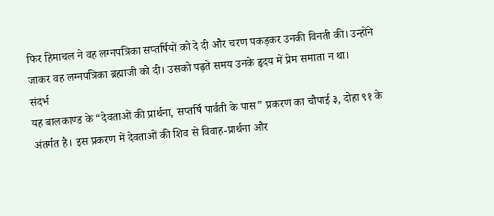फिर हिमाचल ने वह लग्नपत्रिका सप्तर्षियों को दे दी और चरण पकड़कर उनकी विनती की। उन्होंने जाकर वह लग्नपत्रिका ब्रह्माजी को दी। उसको पढ़ते समय उनके हृदय में प्रेम समाता न था।
संदर्भ
यह बालकाण्ड के “देवताओं की प्रार्थना, सप्तर्षि पार्वती के पास” प्रकरण का चौपाई ३, दोहा ९१ के अंतर्गत है। इस प्रकरण में देवताओं की शिव से विवाह-प्रार्थना और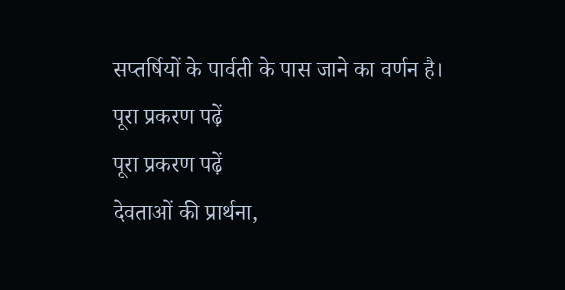सप्तर्षियों के पार्वती के पास जाने का वर्णन है।
पूरा प्रकरण पढ़ें
पूरा प्रकरण पढ़ें
देवताओं की प्रार्थना,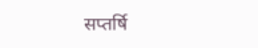सप्तर्षि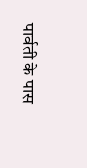पार्वती के पास